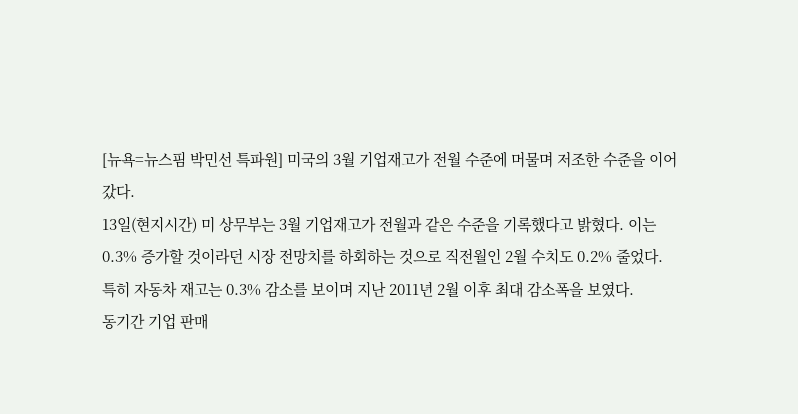[뉴욕=뉴스핌 박민선 특파원] 미국의 3월 기업재고가 전월 수준에 머물며 저조한 수준을 이어갔다.
13일(현지시간) 미 상무부는 3월 기업재고가 전월과 같은 수준을 기록했다고 밝혔다. 이는 0.3% 증가할 것이라던 시장 전망치를 하회하는 것으로 직전월인 2월 수치도 0.2% 줄었다.
특히 자동차 재고는 0.3% 감소를 보이며 지난 2011년 2월 이후 최대 감소폭을 보였다.
동기간 기업 판매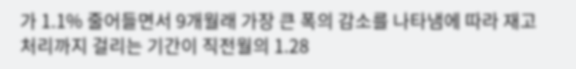가 1.1% 줄어들면서 9개월래 가장 큰 폭의 감소를 나타냄에 따라 재고 처리까지 걸리는 기간이 직전월의 1.28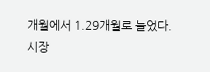개월에서 1.29개월로 늘었다.
시장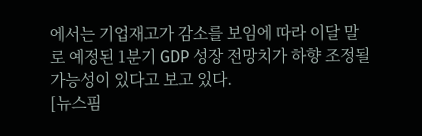에서는 기업재고가 감소를 보임에 따라 이달 말로 예정된 1분기 GDP 성장 전망치가 하향 조정될 가능성이 있다고 보고 있다.
[뉴스핌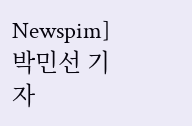Newspim] 박민선 기자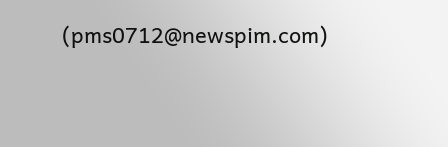(pms0712@newspim.com)